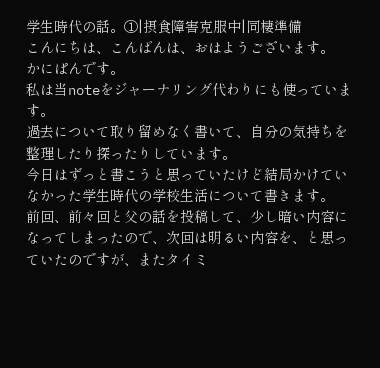学生時代の話。①|摂食障害克服中|同棲準備
こんにちは、こんばんは、おはようございます。
かにぱんです。
私は当noteをジャーナリング代わりにも使っています。
過去について取り留めなく書いて、自分の気持ちを整理したり探ったりしています。
今日はずっと書こうと思っていたけど結局かけていなかった学生時代の学校生活について書きます。
前回、前々回と父の話を投稿して、少し暗い内容になってしまったので、次回は明るい内容を、と思っていたのですが、またタイミ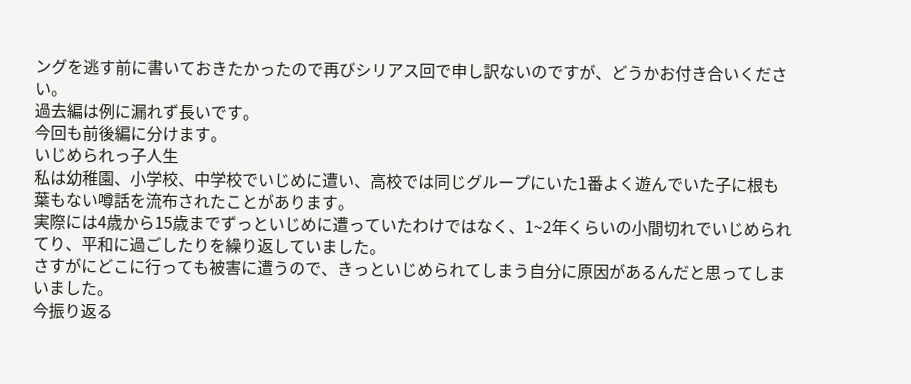ングを逃す前に書いておきたかったので再びシリアス回で申し訳ないのですが、どうかお付き合いください。
過去編は例に漏れず長いです。
今回も前後編に分けます。
いじめられっ子人生
私は幼稚園、小学校、中学校でいじめに遭い、高校では同じグループにいた1番よく遊んでいた子に根も葉もない噂話を流布されたことがあります。
実際には4歳から15歳までずっといじめに遭っていたわけではなく、1~2年くらいの小間切れでいじめられてり、平和に過ごしたりを繰り返していました。
さすがにどこに行っても被害に遭うので、きっといじめられてしまう自分に原因があるんだと思ってしまいました。
今振り返る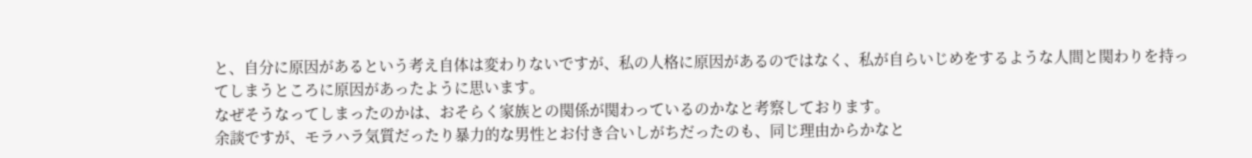と、自分に原因があるという考え自体は変わりないですが、私の人格に原因があるのではなく、私が自らいじめをするような人間と関わりを持ってしまうところに原因があったように思います。
なぜそうなってしまったのかは、おそらく家族との関係が関わっているのかなと考察しております。
余談ですが、モラハラ気質だったり暴力的な男性とお付き合いしがちだったのも、同じ理由からかなと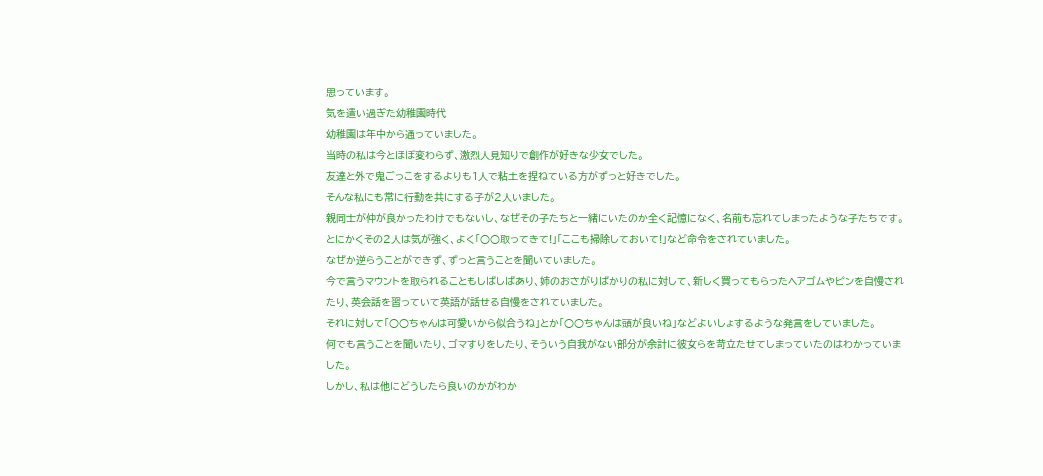思っています。
気を遣い過ぎた幼稚園時代
幼稚園は年中から通っていました。
当時の私は今とほぼ変わらず、激烈人見知りで創作が好きな少女でした。
友達と外で鬼ごっこをするよりも1人で粘土を捏ねている方がずっと好きでした。
そんな私にも常に行動を共にする子が2人いました。
親同士が仲が良かったわけでもないし、なぜその子たちと一緒にいたのか全く記憶になく、名前も忘れてしまったような子たちです。
とにかくその2人は気が強く、よく「○○取ってきて!」「ここも掃除しておいて!」など命令をされていました。
なぜか逆らうことができず、ずっと言うことを聞いていました。
今で言うマウントを取られることもしばしばあり、姉のおさがりばかりの私に対して、新しく買ってもらったヘアゴムやピンを自慢されたり、英会話を習っていて英語が話せる自慢をされていました。
それに対して「○○ちゃんは可愛いから似合うね」とか「○○ちゃんは頭が良いね」などよいしょするような発言をしていました。
何でも言うことを聞いたり、ゴマすりをしたり、そういう自我がない部分が余計に彼女らを苛立たせてしまっていたのはわかっていました。
しかし、私は他にどうしたら良いのかがわか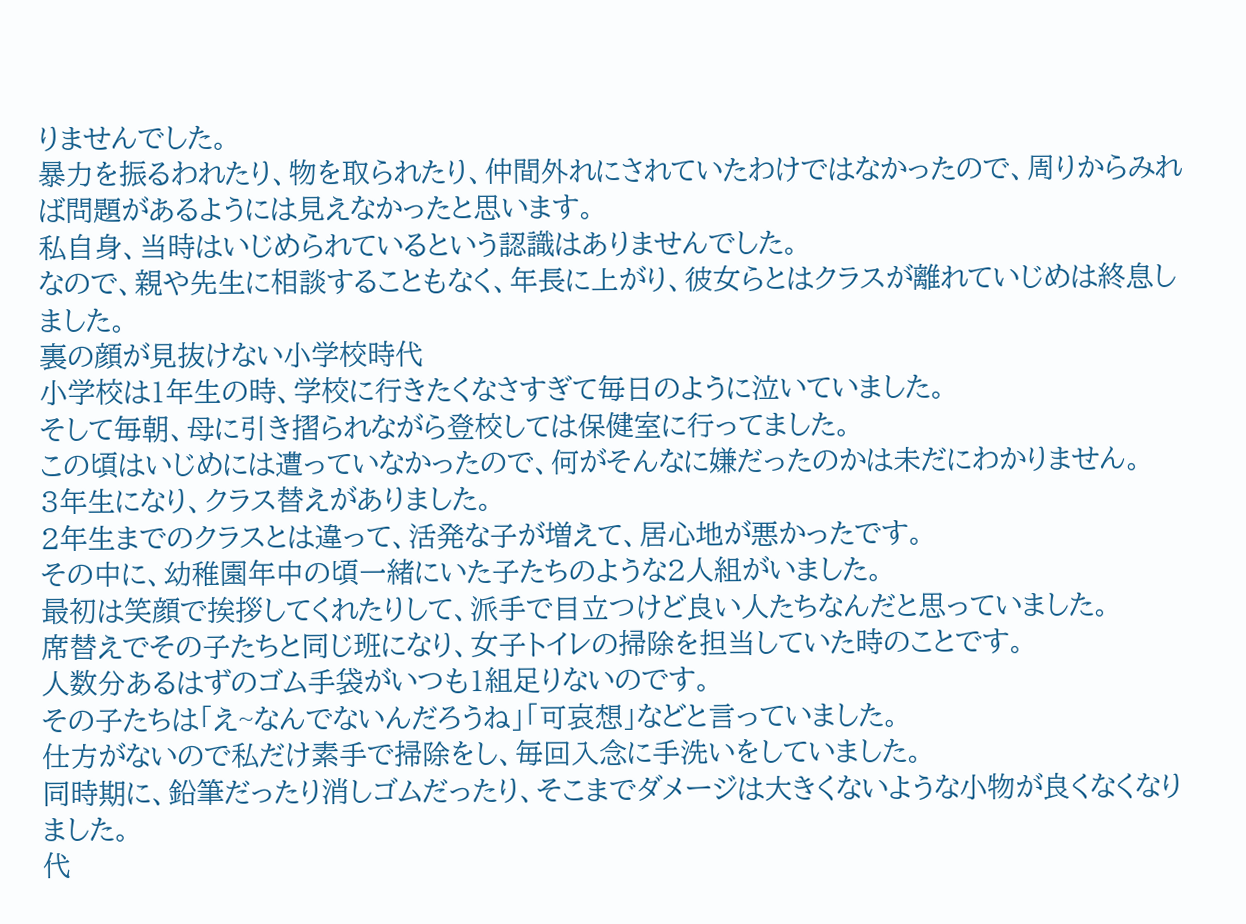りませんでした。
暴力を振るわれたり、物を取られたり、仲間外れにされていたわけではなかったので、周りからみれば問題があるようには見えなかったと思います。
私自身、当時はいじめられているという認識はありませんでした。
なので、親や先生に相談することもなく、年長に上がり、彼女らとはクラスが離れていじめは終息しました。
裏の顔が見抜けない小学校時代
小学校は1年生の時、学校に行きたくなさすぎて毎日のように泣いていました。
そして毎朝、母に引き摺られながら登校しては保健室に行ってました。
この頃はいじめには遭っていなかったので、何がそんなに嫌だったのかは未だにわかりません。
3年生になり、クラス替えがありました。
2年生までのクラスとは違って、活発な子が増えて、居心地が悪かったです。
その中に、幼稚園年中の頃一緒にいた子たちのような2人組がいました。
最初は笑顔で挨拶してくれたりして、派手で目立つけど良い人たちなんだと思っていました。
席替えでその子たちと同じ班になり、女子トイレの掃除を担当していた時のことです。
人数分あるはずのゴム手袋がいつも1組足りないのです。
その子たちは「え~なんでないんだろうね」「可哀想」などと言っていました。
仕方がないので私だけ素手で掃除をし、毎回入念に手洗いをしていました。
同時期に、鉛筆だったり消しゴムだったり、そこまでダメージは大きくないような小物が良くなくなりました。
代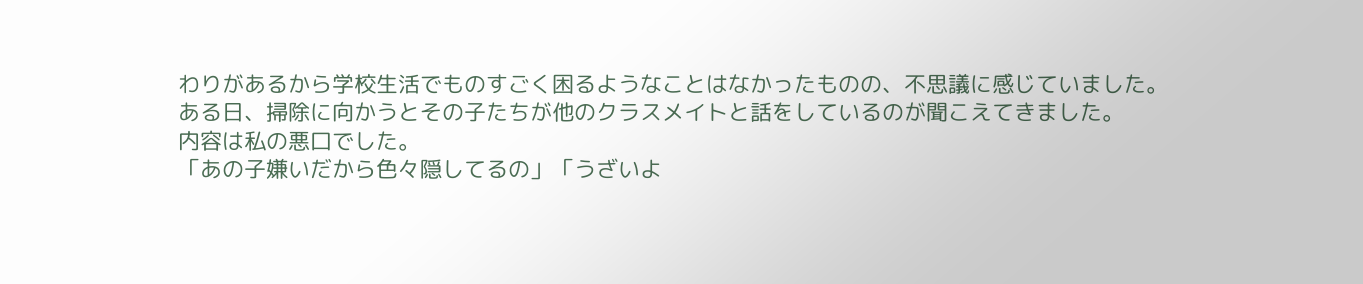わりがあるから学校生活でものすごく困るようなことはなかったものの、不思議に感じていました。
ある日、掃除に向かうとその子たちが他のクラスメイトと話をしているのが聞こえてきました。
内容は私の悪口でした。
「あの子嫌いだから色々隠してるの」「うざいよ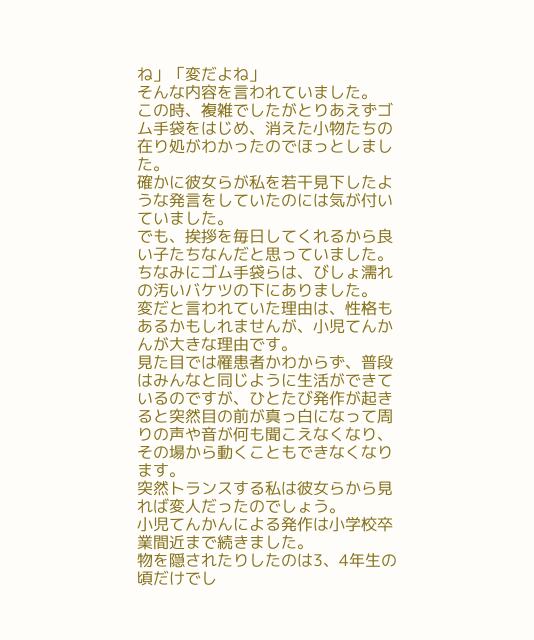ね」「変だよね」
そんな内容を言われていました。
この時、複雑でしたがとりあえずゴム手袋をはじめ、消えた小物たちの在り処がわかったのでほっとしました。
確かに彼女らが私を若干見下したような発言をしていたのには気が付いていました。
でも、挨拶を毎日してくれるから良い子たちなんだと思っていました。
ちなみにゴム手袋らは、びしょ濡れの汚いバケツの下にありました。
変だと言われていた理由は、性格もあるかもしれませんが、小児てんかんが大きな理由です。
見た目では罹患者かわからず、普段はみんなと同じように生活ができているのですが、ひとたび発作が起きると突然目の前が真っ白になって周りの声や音が何も聞こえなくなり、その場から動くこともできなくなります。
突然トランスする私は彼女らから見れば変人だったのでしょう。
小児てんかんによる発作は小学校卒業間近まで続きました。
物を隠されたりしたのは3、4年生の頃だけでし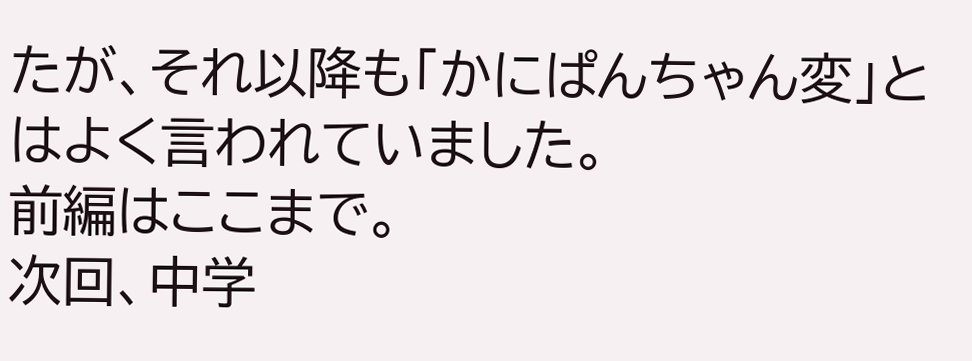たが、それ以降も「かにぱんちゃん変」とはよく言われていました。
前編はここまで。
次回、中学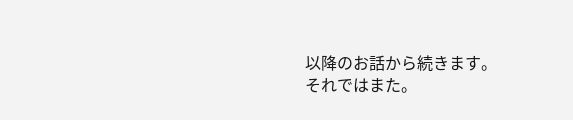以降のお話から続きます。
それではまた。